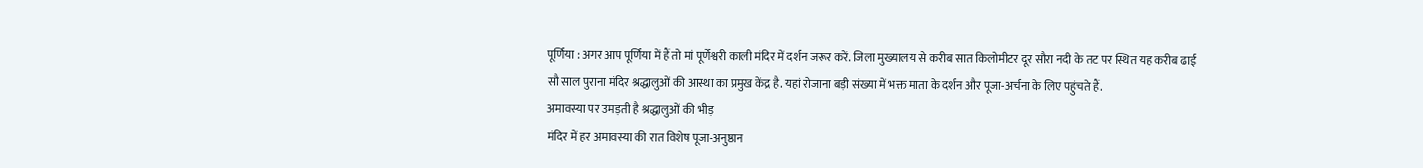पूर्णिया : अगर आप पूर्णिया में हैं तो मां पूर्णेश्वरी काली मंदिर में दर्शन जरूर करें. जिला मुख्यालय से करीब सात किलोमीटर दूर सौरा नदी के तट पर स्थित यह करीब ढाई सौ साल पुराना मंदिर श्रद्धालुओं की आस्था का प्रमुख केंद्र है. यहां रोजाना बड़ी संख्या में भक्त माता के दर्शन और पूजा-अर्चना के लिए पहुंचते हैं.
अमावस्या पर उमड़ती है श्रद्धालुओं की भीड़
मंदिर में हर अमावस्या की रात विशेष पूजा-अनुष्ठान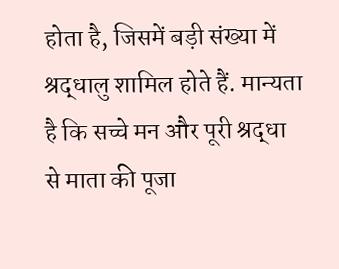होता है, जिसमें बड़ी संख्या में श्रद्धालु शामिल होते हैं. मान्यता है कि सच्चे मन और पूरी श्रद्धा से माता की पूजा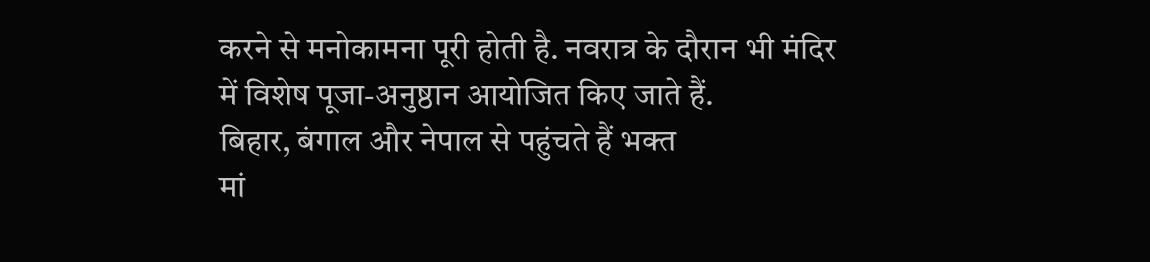करने से मनोकामना पूरी होती है. नवरात्र के दौरान भी मंदिर में विशेष पूजा-अनुष्ठान आयोजित किए जाते हैं.
बिहार, बंगाल और नेपाल से पहुंचते हैं भक्त
मां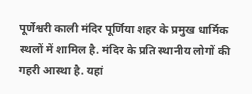पूर्णेश्वरी काली मंदिर पूर्णिया शहर के प्रमुख धार्मिक स्थलों में शामिल है. मंदिर के प्रति स्थानीय लोगों की गहरी आस्था है. यहां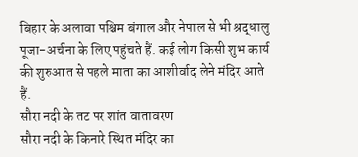बिहार के अलावा पश्चिम बंगाल और नेपाल से भी श्रद्धालु पूजा-अर्चना के लिए पहुंचते हैं. कई लोग किसी शुभ कार्य की शुरुआत से पहले माता का आशीर्वाद लेने मंदिर आते हैं.
सौरा नदी के तट पर शांत वातावरण
सौरा नदी के किनारे स्थित मंदिर का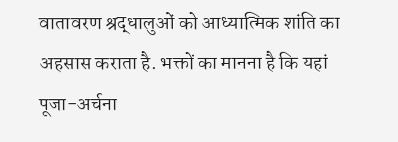वातावरण श्रद्धालुओं को आध्यात्मिक शांति का अहसास कराता है. भक्तों का मानना है कि यहां पूजा-अर्चना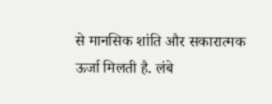से मानसिक शांति और सकारात्मक ऊर्जा मिलती है. लंबे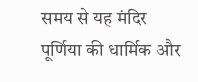समय से यह मंदिर पूर्णिया की धार्मिक और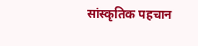सांस्कृतिक पहचान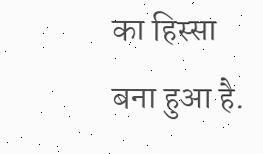का हिस्सा बना हुआ है.